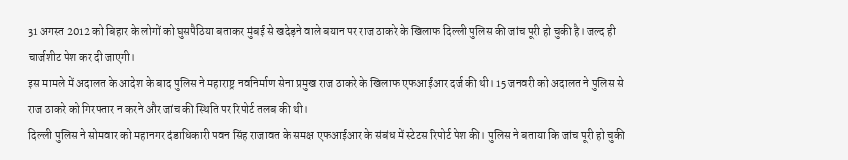31 अगस्त 2012 को बिहार के लोगों को घुसपैठिया बताकर मुंबई से खदेड़ने वाले बयान पर राज ठाकरे के खिलाफ दिल्ली पुलिस की जांच पूरी हो चुकी है। जल्द ही चार्जशीट पेश कर दी जाएगी।
इस मामले में अदालत के आदेश के बाद पुलिस ने महाराष्ट्र नवनिर्माण सेना प्रमुख राज ठाकरे के खिलाफ एफआईआर दर्ज की थी। 15 जनवरी को अदालत ने पुलिस से राज ठाकरे को गिरफ्तार न करने और जांच की स्थिति पर रिपोर्ट तलब की थी।
दिल्ली पुलिस ने सोमवार को महानगर दंडाधिकारी पवन सिंह राजावत के समक्ष एफआईआर के संबंध में स्टेटस रिपोर्ट पेश की। पुलिस ने बताया कि जांच पूरी हो चुकी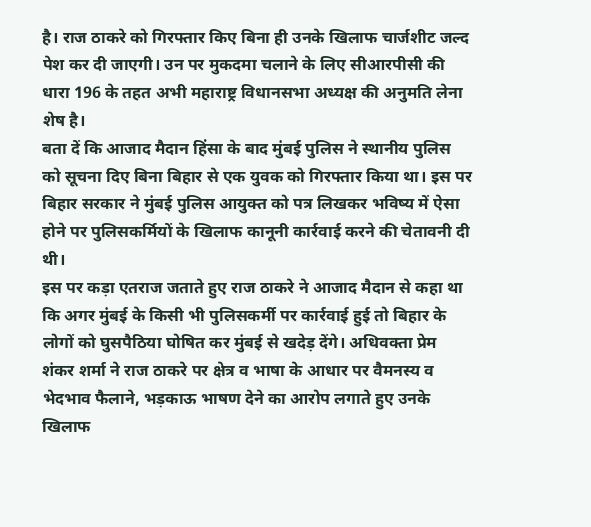है। राज ठाकरे को गिरफ्तार किए बिना ही उनके खिलाफ चार्जशीट जल्द पेश कर दी जाएगी। उन पर मुकदमा चलाने के लिए सीआरपीसी की धारा 196 के तहत अभी महाराष्ट्र विधानसभा अध्यक्ष की अनुमति लेना शेष है।
बता दें कि आजाद मैदान हिंसा के बाद मुंबई पुलिस ने स्थानीय पुलिस को सूचना दिए बिना बिहार से एक युवक को गिरफ्तार किया था। इस पर बिहार सरकार ने मुंबई पुलिस आयुक्त को पत्र लिखकर भविष्य में ऐसा होने पर पुलिसकर्मियों के खिलाफ कानूनी कार्रवाई करने की चेतावनी दी थी।
इस पर कड़ा एतराज जताते हुए राज ठाकरे ने आजाद मैदान से कहा था कि अगर मुंबई के किसी भी पुलिसकर्मी पर कार्रवाई हुई तो बिहार के लोगों को घुसपैठिया घोषित कर मुंबई से खदेड़ देंगे। अधिवक्ता प्रेम शंकर शर्मा ने राज ठाकरे पर क्षेत्र व भाषा के आधार पर वैमनस्य व भेदभाव फैलाने, भड़काऊ भाषण देने का आरोप लगाते हुए उनके खिलाफ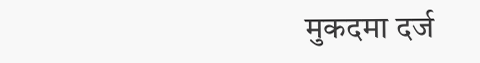मुकदमा दर्ज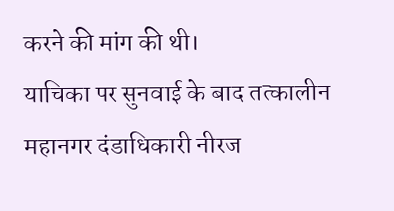करने की मांग की थी।
याचिका पर सुनवाई के बाद तत्कालीन महानगर दंडाधिकारी नीरज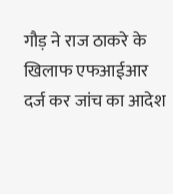गौड़ ने राज ठाकरे के खिलाफ एफआईआर दर्ज कर जांच का आदेश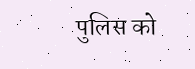पुलिस को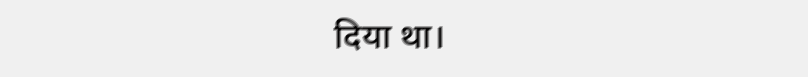दिया था।